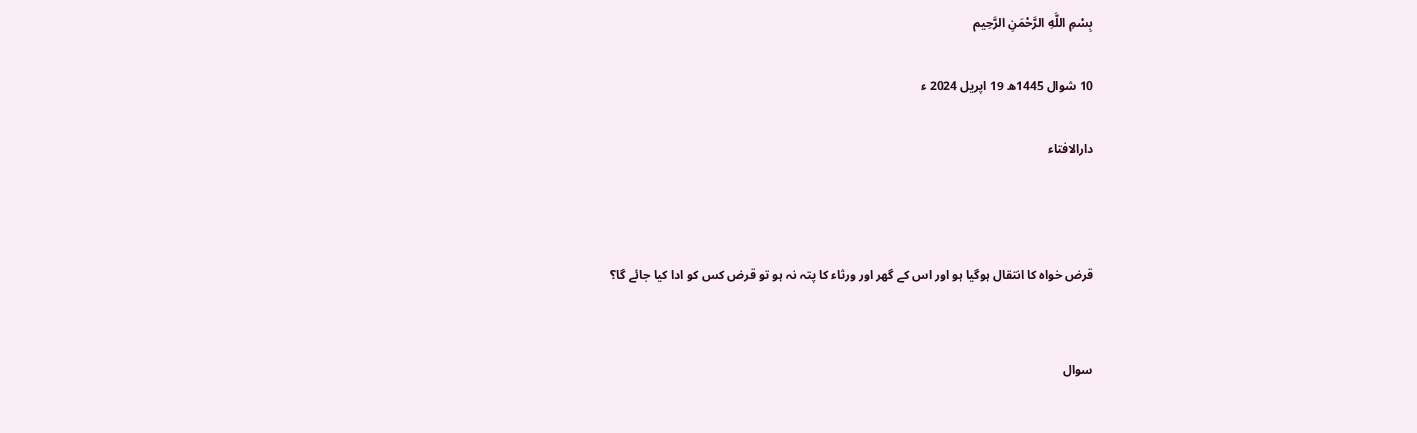بِسْمِ اللَّهِ الرَّحْمَنِ الرَّحِيم

10 شوال 1445ھ 19 اپریل 2024 ء

دارالافتاء



قرض خواہ کا انتقال ہوگیا ہو اور اس کے گھر اور ورثاء کا پتہ نہ ہو تو قرض کس کو ادا کیا جائے گا؟


سوال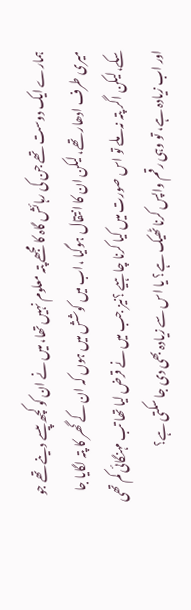ہمارے ایک دوست تھے جن کی رہائش گاہ کا مجھے پتہ معلوم نہیں تھا، میں نے ان کو کچھ پیسے دینے تھے جو میری طرف ادھار تھے، لیکن ان کا انتقال ہوگیا ،اب میں کوشش میں ہوں کہ ان کے گھر کا پتہ لگایا جا سکے،لیکن اگر پتہ نہ ملے تو اس صورت میں کیا کرنا چاہیے ؟نیز جب میں نے قرض لیا تھا تب مہنگائی کم تھی اور اب زیادہ ہے، تو وہی رقم واپس کرنا ٹھیک ہے؟ یا اس سے زیادہ بھی دی جا سکتی ہے؟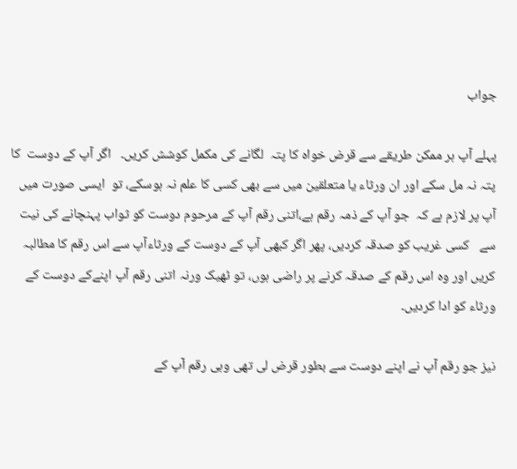جواب

پہلے آپ ہر ممکن طریقے سے قرض خواہ کا پتہ  لگانے کی مکمل کوشش کریں۔   اگر آپ کے دوست  کا پتہ نہ مل سکے اور ان ورثاء یا متعلقین میں سے بھی کسی کا علم نہ ہوسکے، تو  ایسی صورت میں آپ پر لازم ہے کہ  جو آپ کے ذمہ رقم ہے،اتنی رقم آپ کے مرحوم دوست کو ثواب پہنچانے کی نیت سے   کسی غریب کو صدقہ کردیں، پھر اگر کبھی آپ کے دوست کے ورثاءآپ سے اس رقم کا مطالبہ کریں اور وہ اس رقم کے صدقہ کرنے پر راضی ہوں، تو ٹھیک ورنہ اتنی رقم آپ اپنےکے دوست کے ورثاء کو ادا کردیں۔

نیز جو رقم آپ نے اپنے دوست سے بطور قرض لی تھی وہی رقم آپ کے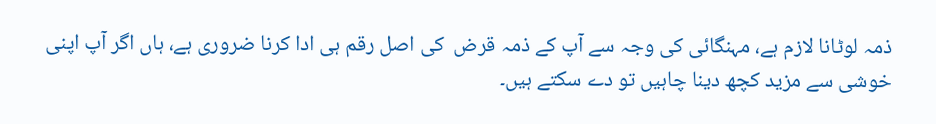ذمہ لوٹانا لازم ہے، مہنگائی کی وجہ سے آپ کے ذمہ قرض  کی اصل رقم ہی ادا کرنا ضروری ہے، ہاں اگر آپ اپنی خوشی سے مزید کچھ دینا چاہیں تو دے سکتے ہیں۔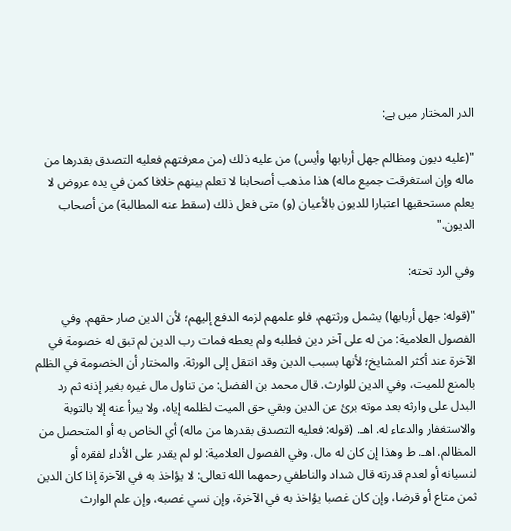الدر المختار میں ہے:

"(عليه ديون ومظالم ‌جهل ‌أربابها وأيس) من عليه ذلك (من معرفتهم فعليه التصدق بقدرها من ماله وإن استغرقت جميع ماله) هذا مذهب أصحابنا لا تعلم بينهم خلافا كمن في يده عروض لا يعلم مستحقيها اعتبارا للديون بالأعيان (و) متى فعل ذلك (سقط عنه المطالبة) من أصحاب الديون."

وفي الرد تحته:

"(قوله: جهل ‌أربابها) يشمل ورثتهم، فلو علمهم لزمه الدفع إليهم؛ لأن الدين صار حقهم. وفي الفصول العلامية: من له على آخر دين فطلبه ولم يعطه فمات رب الدين لم تبق له خصومة في الآخرة عند أكثر المشايخ؛ لأنها بسبب الدين وقد انتقل إلى الورثة. والمختار أن الخصومة في الظلم بالمنع للميت، وفي الدين للوارث. قال محمد بن الفضل: من تناول مال غيره بغير إذنه ثم رد البدل على وارثه بعد موته برئ عن الدين وبقي حق الميت لظلمه إياه، ولا يبرأ عنه إلا بالتوبة والاستغفار والدعاء له. اهـ. (قوله: فعليه التصدق بقدرها من ماله) أي الخاص به أو المتحصل من المظالم. اهـ. ط وهذا إن كان له مال. وفي الفصول العلامية: لو لم يقدر على الأداء لفقره أو لنسيانه أو لعدم قدرته قال شداد والناطفي رحمهما الله تعالى: لا يؤاخذ به في الآخرة إذا كان الدين ثمن متاع أو قرضا، وإن كان غصبا يؤاخذ به في الآخرة، وإن نسي غصبه، وإن علم الوارث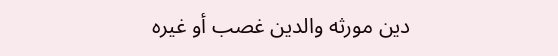دين مورثه والدين غصب أو غيره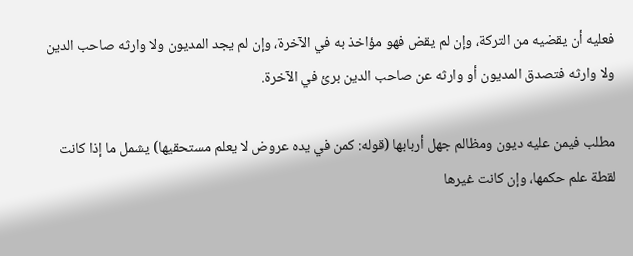فعليه أن يقضيه من التركة، وإن لم يقض فهو مؤاخذ به في الآخرة، وإن لم يجد المديون ولا وارثه صاحب الدين ولا وارثه فتصدق المديون أو وارثه عن صاحب الدين برئ في الآخرة.

مطلب فيمن عليه ديون ومظالم ‌جهل ‌أربابها (قوله: كمن في يده عروض لا يعلم مستحقيها) يشمل ما إذا كانت لقطة علم حكمها، وإن كانت غيرها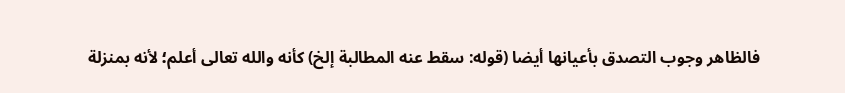فالظاهر وجوب التصدق بأعيانها أيضا (قوله: سقط عنه المطالبة إلخ) كأنه والله تعالى أعلم؛ لأنه بمنزلة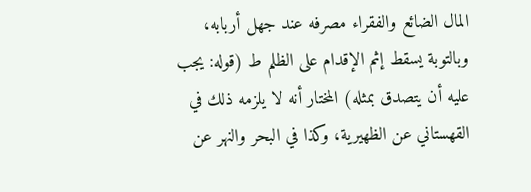المال الضائع والفقراء مصرفه عند جهل أربابه، وبالتوبة يسقط إثم الإقدام على الظلم ط (قوله: يجب عليه أن يتصدق بمثله) المختار أنه لا يلزمه ذلك في القهستاني عن الظهيرية، وكذا في البحر والنهر عن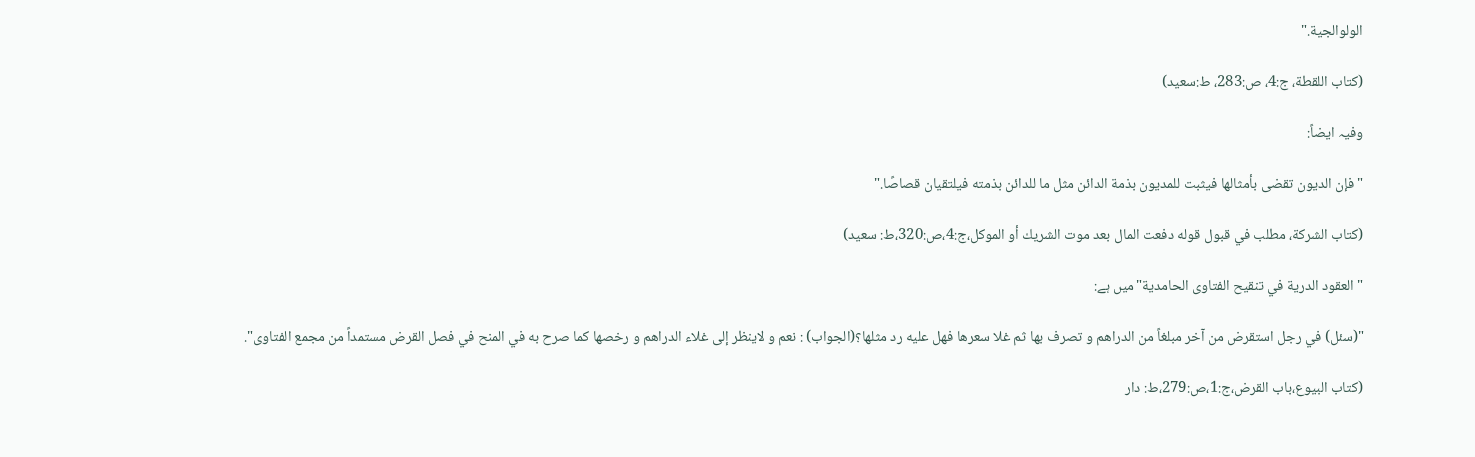الولوالجية."

(كتاب اللقطة، ج:4، ص:283، ط:سعيد)

وفیہ ایضاً:

"فإن الديون تقضى بأمثالها فيثبت للمديون بذمة الدائن مثل ما للدائن بذمته فيلتقيان قصاصًا."

(كتاب الشركة، مطلب في قبول قوله دفعت المال بعد موت الشريك أو الموكل،ج:4،ص:320،ط: سعید)

" العقود الدرية في تنقيح الفتاوی الحامدیة"میں ہے:

"(سئل) في رجل استقرض من آخر مبلغاً من الدراهم و تصرف بها ثم غلا سعرها فهل عليه رد مثلها؟(الجواب) : نعم و لاينظر إلى غلاء الدراهم و رخصها كما صرح به في المنح في فصل القرض مستمداً من مجمع الفتاوى".

(كتاب البيوع،باب القرض،ج:1،ص:279،ط: دار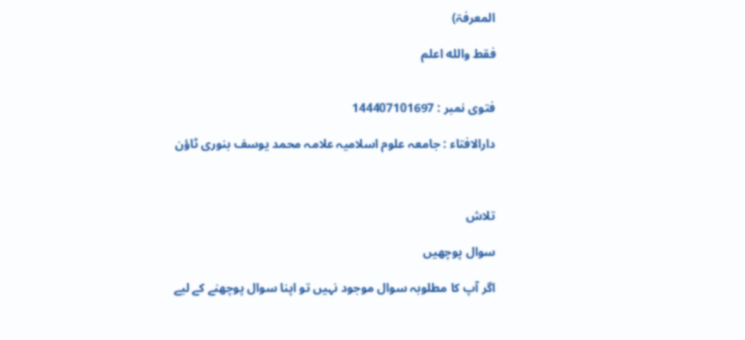المعرفۃ)

فقط والله اعلم


فتوی نمبر : 144407101697

دارالافتاء : جامعہ علوم اسلامیہ علامہ محمد یوسف بنوری ٹاؤن



تلاش

سوال پوچھیں

اگر آپ کا مطلوبہ سوال موجود نہیں تو اپنا سوال پوچھنے کے لیے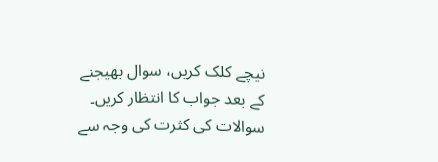نیچے کلک کریں، سوال بھیجنے کے بعد جواب کا انتظار کریں۔ سوالات کی کثرت کی وجہ سے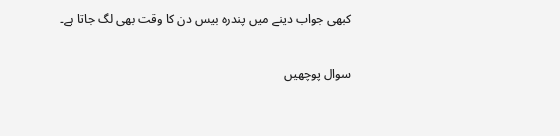کبھی جواب دینے میں پندرہ بیس دن کا وقت بھی لگ جاتا ہے۔

سوال پوچھیں